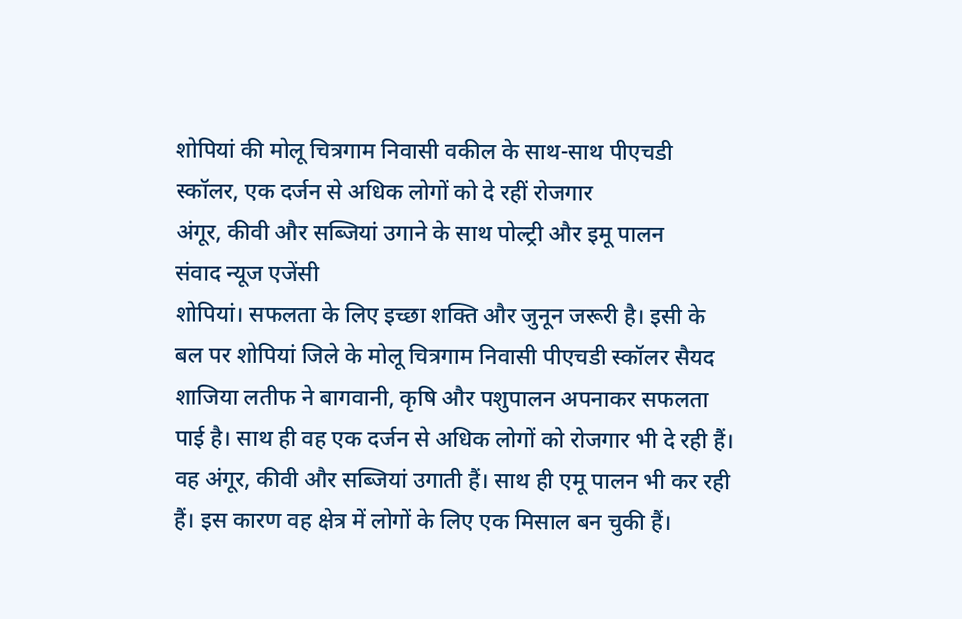शोपियां की मोलू चित्रगाम निवासी वकील के साथ-साथ पीएचडी स्कॉलर, एक दर्जन से अधिक लोगों को दे रहीं रोजगार
अंगूर, कीवी और सब्जियां उगाने के साथ पोल्ट्री और इमू पालन
संवाद न्यूज एजेंसी
शोपियां। सफलता के लिए इच्छा शक्ति और जुनून जरूरी है। इसी के बल पर शोपियां जिले के मोलू चित्रगाम निवासी पीएचडी स्कॉलर सैयद शाजिया लतीफ ने बागवानी, कृषि और पशुपालन अपनाकर सफलता पाई है। साथ ही वह एक दर्जन से अधिक लोगों को रोजगार भी दे रही हैं।
वह अंगूर, कीवी और सब्जियां उगाती हैं। साथ ही एमू पालन भी कर रही हैं। इस कारण वह क्षेत्र में लोगों के लिए एक मिसाल बन चुकी हैं।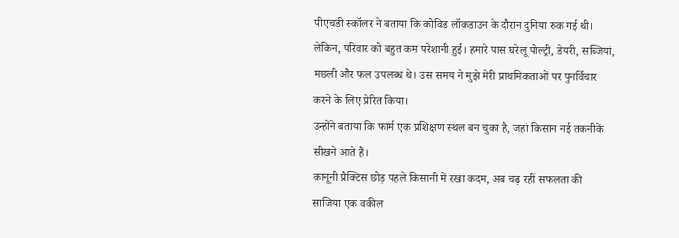पीएचडी स्कॉलर ने बताया कि कोविड लॉकडाउन के दौरान दुनिया रुक गई थी। लेकिन, परिवार को बहुत कम परेशानी हुई। हमारे पास घरेलू पोल्ट्री, डेयरी, सब्जियां, मछली और फल उपलब्ध थे। उस समय ने मुझे मेरी प्राथमिकताओं पर पुनर्विचार करने के लिए प्रेरित किया।
उन्होंने बताया कि फार्म एक प्रशिक्षण स्थल बन चुका है, जहां किसान नई तकनीकें सीखने आते हैं।
कानूनी प्रैक्टिस छोड़ पहले किसानी में रखा कदम, अब चढ़ रहीं सफलता की
साजिया एक वकील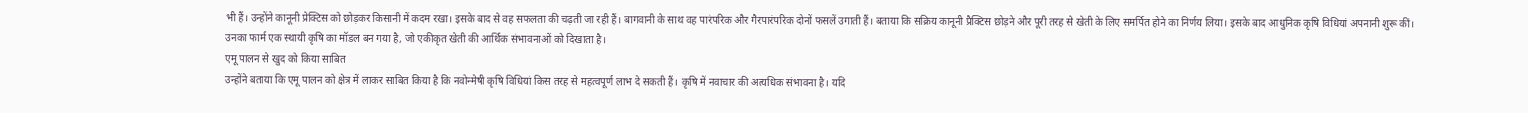भी हैं। उन्होंने कानूनी प्रेक्टिस को छोड़कर किसानी में कदम रखा। इसके बाद से वह सफलता की चढ़ती जा रही हैं। बागवानी के साथ वह पारंपरिक और गैरपारंपरिक दोनों फसलें उगाती हैं। बताया कि सक्रिय कानूनी प्रैक्टिस छोड़ने और पूरी तरह से खेती के लिए समर्पित होने का निर्णय लिया। इसके बाद आधुनिक कृषि विधियां अपनानी शुरू कीं। उनका फार्म एक स्थायी कृषि का मॉडल बन गया है, जो एकीकृत खेती की आर्थिक संभावनाओं को दिखाता है।
एमू पालन से खुद को किया साबित
उन्होंने बताया कि एमू पालन को क्षेत्र में लाकर साबित किया है कि नवोन्मेषी कृषि विधियां किस तरह से महत्वपूर्ण लाभ दे सकती हैं। कृषि में नवाचार की अत्यधिक संभावना है। यदि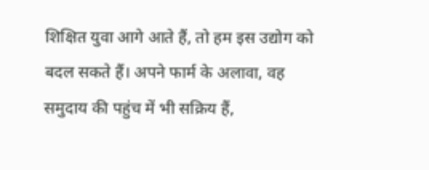शिक्षित युवा आगे आते हैं, तो हम इस उद्योग को बदल सकते हैं। अपने फार्म के अलावा, वह समुदाय की पहुंच में भी सक्रिय हैं,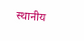स्थानीय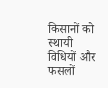किसानों को स्थायी विधियों और फसलों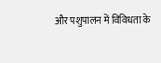और पशुपालन में विविधता के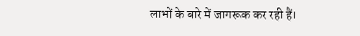लाभों के बारे में जागरूक कर रही हैं।